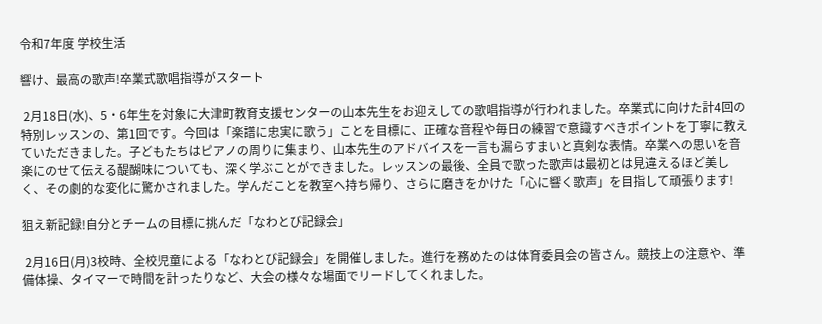令和7年度 学校生活

響け、最高の歌声!卒業式歌唱指導がスタート

 2月18日(水)、5・6年生を対象に大津町教育支援センターの山本先生をお迎えしての歌唱指導が行われました。卒業式に向けた計4回の特別レッスンの、第1回です。今回は「楽譜に忠実に歌う」ことを目標に、正確な音程や毎日の練習で意識すべきポイントを丁寧に教えていただきました。子どもたちはピアノの周りに集まり、山本先生のアドバイスを一言も漏らすまいと真剣な表情。卒業への思いを音楽にのせて伝える醍醐味についても、深く学ぶことができました。レッスンの最後、全員で歌った歌声は最初とは見違えるほど美しく、その劇的な変化に驚かされました。学んだことを教室へ持ち帰り、さらに磨きをかけた「心に響く歌声」を目指して頑張ります!

狙え新記録!自分とチームの目標に挑んだ「なわとび記録会」

 2月16日(月)3校時、全校児童による「なわとび記録会」を開催しました。進行を務めたのは体育委員会の皆さん。競技上の注意や、準備体操、タイマーで時間を計ったりなど、大会の様々な場面でリードしてくれました。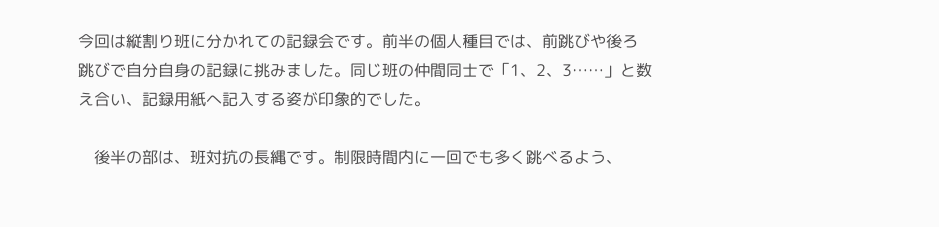今回は縦割り班に分かれての記録会です。前半の個人種目では、前跳びや後ろ跳びで自分自身の記録に挑みました。同じ班の仲間同士で「1、2、3……」と数え合い、記録用紙へ記入する姿が印象的でした。

    後半の部は、班対抗の長縄です。制限時間内に一回でも多く跳べるよう、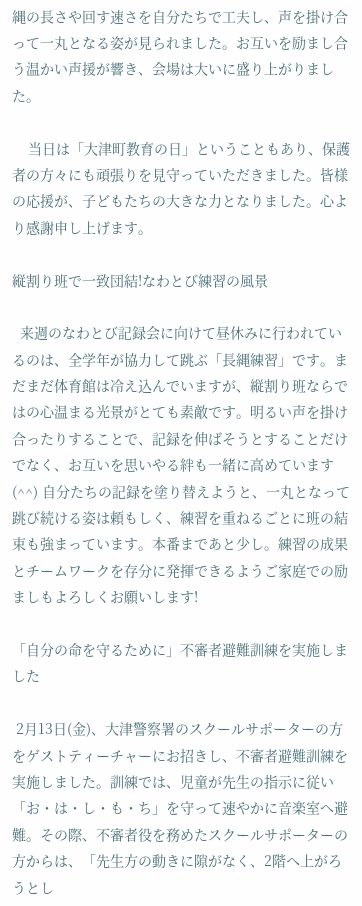縄の長さや回す速さを自分たちで工夫し、声を掛け合って一丸となる姿が見られました。お互いを励まし合う温かい声援が響き、会場は大いに盛り上がりました。

    当日は「大津町教育の日」ということもあり、保護者の方々にも頑張りを見守っていただきました。皆様の応援が、子どもたちの大きな力となりました。心より感謝申し上げます。

縦割り班で一致団結!なわとび練習の風景

  来週のなわとび記録会に向けて昼休みに行われているのは、全学年が協力して跳ぶ「長縄練習」です。まだまだ体育館は冷え込んでいますが、縦割り班ならではの心温まる光景がとても素敵です。明るい声を掛け合ったりすることで、記録を伸ばそうとすることだけでなく、お互いを思いやる絆も一緒に高めています(^^) 自分たちの記録を塗り替えようと、一丸となって跳び続ける姿は頼もしく、練習を重ねるごとに班の結束も強まっています。本番まであと少し。練習の成果とチームワークを存分に発揮できるようご家庭での励ましもよろしくお願いします!

「自分の命を守るために」不審者避難訓練を実施しました

 2月13日(金)、大津警察署のスクールサポーターの方をゲストティーチャーにお招きし、不審者避難訓練を実施しました。訓練では、児童が先生の指示に従い「お・は・し・も・ち」を守って速やかに音楽室へ避難。その際、不審者役を務めたスクールサポーターの方からは、「先生方の動きに隙がなく、2階へ上がろうとし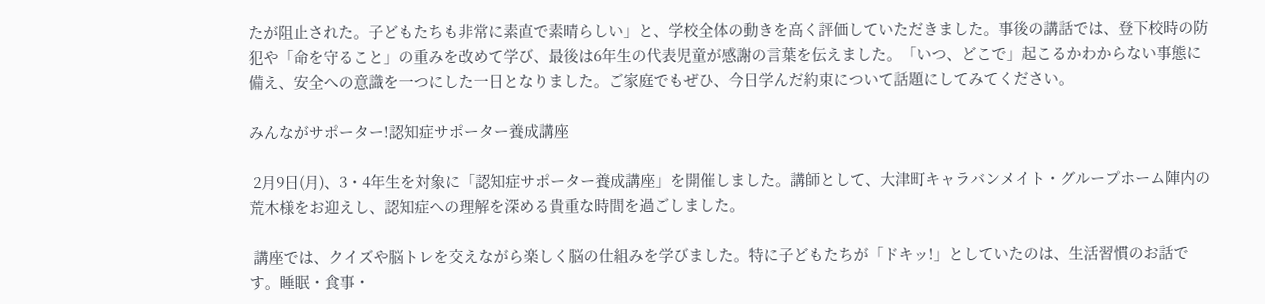たが阻止された。子どもたちも非常に素直で素晴らしい」と、学校全体の動きを高く評価していただきました。事後の講話では、登下校時の防犯や「命を守ること」の重みを改めて学び、最後は6年生の代表児童が感謝の言葉を伝えました。「いつ、どこで」起こるかわからない事態に備え、安全への意識を一つにした一日となりました。ご家庭でもぜひ、今日学んだ約束について話題にしてみてください。

みんながサポーター!認知症サポーター養成講座

 2月9日(月)、3・4年生を対象に「認知症サポーター養成講座」を開催しました。講師として、大津町キャラバンメイト・グループホーム陣内の荒木様をお迎えし、認知症への理解を深める貴重な時間を過ごしました。

 講座では、クイズや脳トレを交えながら楽しく脳の仕組みを学びました。特に子どもたちが「ドキッ!」としていたのは、生活習慣のお話です。睡眠・食事・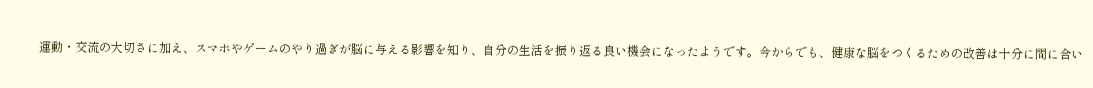運動・交流の大切さに加え、スマホやゲームのやり過ぎが脳に与える影響を知り、自分の生活を振り返る良い機会になったようです。今からでも、健康な脳をつくるための改善は十分に間に合い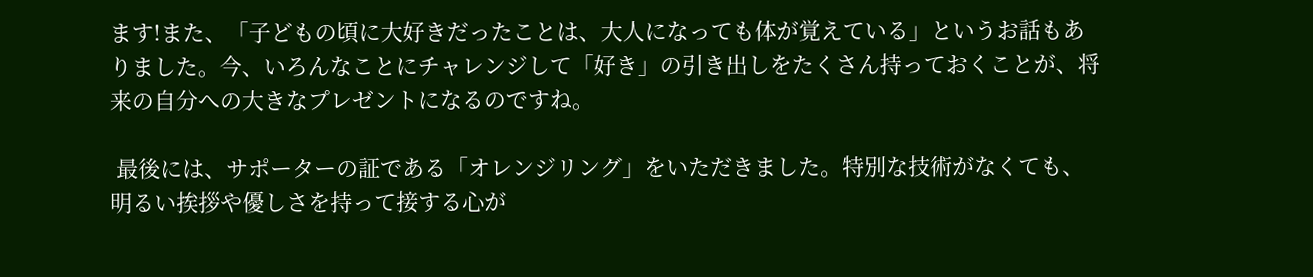ます!また、「子どもの頃に大好きだったことは、大人になっても体が覚えている」というお話もありました。今、いろんなことにチャレンジして「好き」の引き出しをたくさん持っておくことが、将来の自分への大きなプレゼントになるのですね。

 最後には、サポーターの証である「オレンジリング」をいただきました。特別な技術がなくても、明るい挨拶や優しさを持って接する心が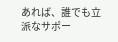あれば、誰でも立派なサポー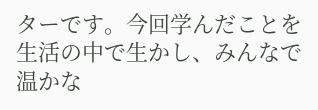ターです。今回学んだことを生活の中で生かし、みんなで温かな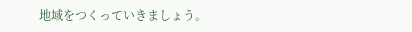地域をつくっていきましょう。